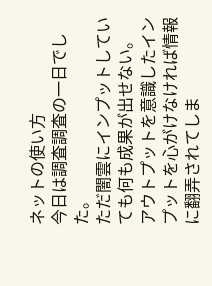ネットの使い方
今日は調査調査の一日でした。
ただ闇雲にインプットしていても何も成果が出せない。
アウトプットを意識したインプットを心がけなければ情報に翻弄されてしま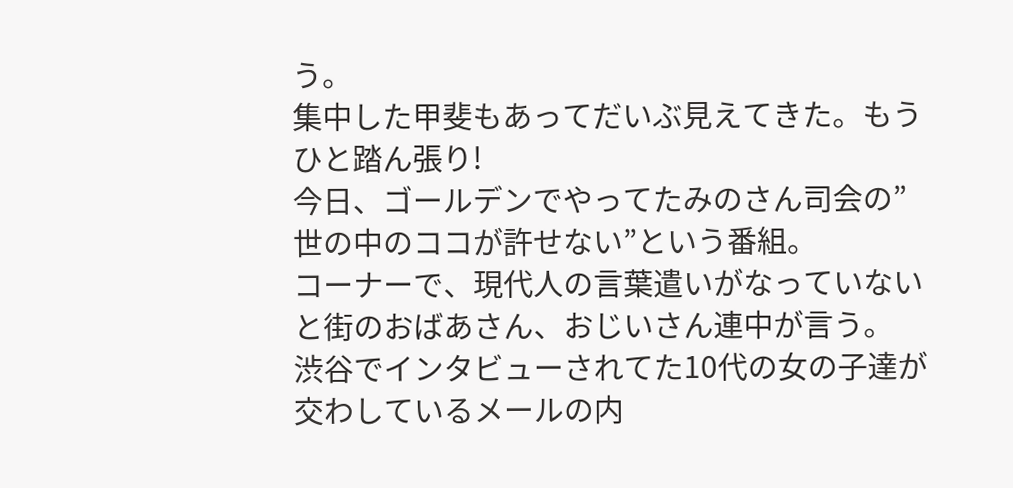う。
集中した甲斐もあってだいぶ見えてきた。もうひと踏ん張り!
今日、ゴールデンでやってたみのさん司会の”世の中のココが許せない”という番組。
コーナーで、現代人の言葉遣いがなっていないと街のおばあさん、おじいさん連中が言う。
渋谷でインタビューされてた10代の女の子達が交わしているメールの内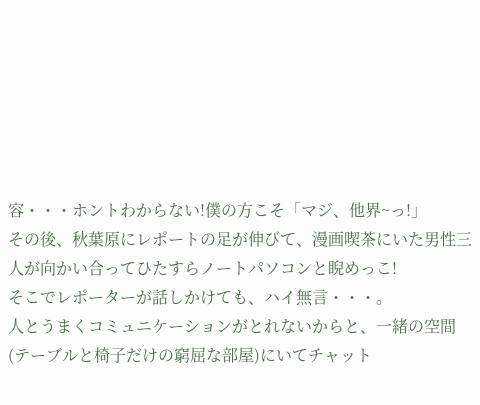容・・・ホントわからない!僕の方こそ「マジ、他界~っ!」
その後、秋葉原にレポートの足が伸びて、漫画喫茶にいた男性三人が向かい合ってひたすらノートパソコンと睨めっこ!
そこでレポーターが話しかけても、ハイ無言・・・。
人とうまくコミュニケーションがとれないからと、一緒の空間(テーブルと椅子だけの窮屈な部屋)にいてチャット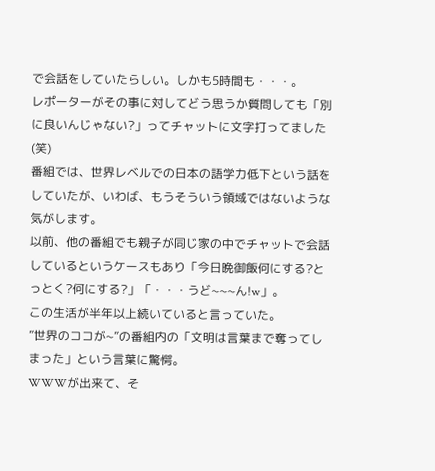で会話をしていたらしい。しかも5時間も・・・。
レポーターがその事に対してどう思うか質問しても「別に良いんじゃない?」ってチャットに文字打ってました(笑)
番組では、世界レベルでの日本の語学力低下という話をしていたが、いわば、もうそういう領域ではないような気がします。
以前、他の番組でも親子が同じ家の中でチャットで会話しているというケースもあり「今日晩御飯何にする?とっとく?何にする?」「・・・うど~~~ん!w」。
この生活が半年以上続いていると言っていた。
”世界のココが~”の番組内の「文明は言葉まで奪ってしまった」という言葉に驚愕。
WWWが出来て、そ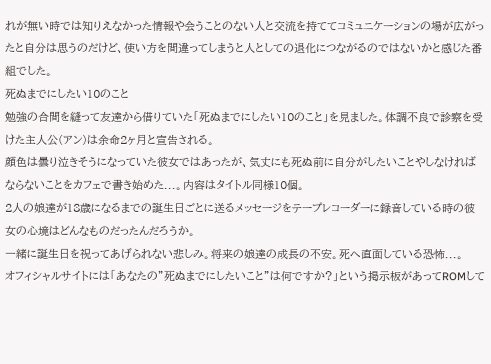れが無い時では知りえなかった情報や会うことのない人と交流を持ててコミュニケーションの場が広がったと自分は思うのだけど、使い方を間違ってしまうと人としての退化につながるのではないかと感じた番組でした。
死ぬまでにしたい10のこと
勉強の合間を縫って友達から借りていた「死ぬまでにしたい10のこと」を見ました。体調不良で診察を受けた主人公(アン)は余命2ヶ月と宣告される。
顔色は曇り泣きそうになっていた彼女ではあったが、気丈にも死ぬ前に自分がしたいことやしなければならないことをカフェで書き始めた...。内容はタイトル同様10個。
2人の娘達が18歳になるまでの誕生日ごとに送るメッセージをテープレコーダーに録音している時の彼女の心境はどんなものだったんだろうか。
一緒に誕生日を祝ってあげられない悲しみ。将来の娘達の成長の不安。死へ直面している恐怖...。
オフィシャルサイトには「あなたの”死ぬまでにしたいこと”は何ですか?」という掲示板があってROMして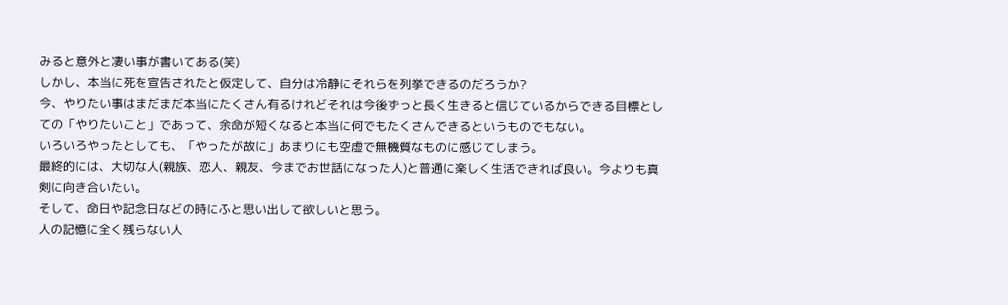みると意外と凄い事が書いてある(笑)
しかし、本当に死を宣告されたと仮定して、自分は冷静にそれらを列挙できるのだろうか?
今、やりたい事はまだまだ本当にたくさん有るけれどそれは今後ずっと長く生きると信じているからできる目標としての「やりたいこと」であって、余命が短くなると本当に何でもたくさんできるというものでもない。
いろいろやったとしても、「やったが故に」あまりにも空虚で無機質なものに感じてしまう。
最終的には、大切な人(親族、恋人、親友、今までお世話になった人)と普通に楽しく生活できれば良い。今よりも真剣に向き合いたい。
そして、命日や記念日などの時にふと思い出して欲しいと思う。
人の記憶に全く残らない人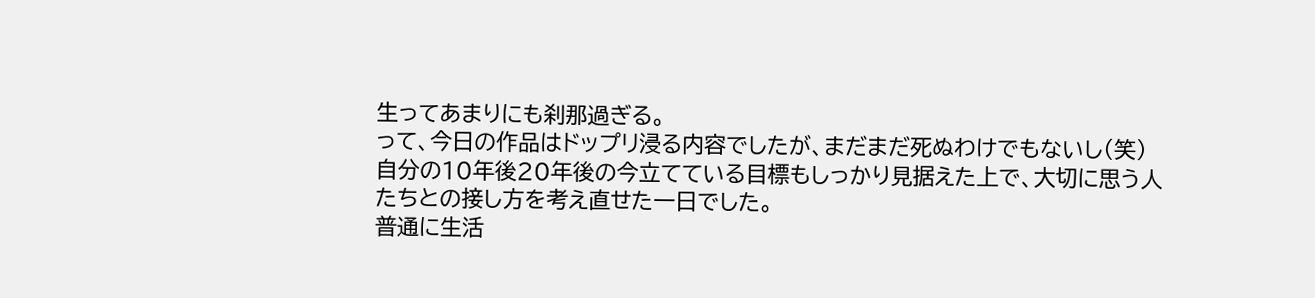生ってあまりにも刹那過ぎる。
って、今日の作品はドップリ浸る内容でしたが、まだまだ死ぬわけでもないし(笑)
自分の10年後20年後の今立てている目標もしっかり見据えた上で、大切に思う人たちとの接し方を考え直せた一日でした。
普通に生活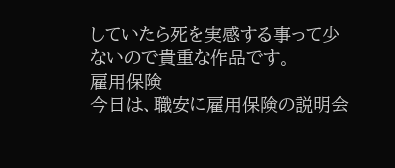していたら死を実感する事って少ないので貴重な作品です。
雇用保険
今日は、職安に雇用保険の説明会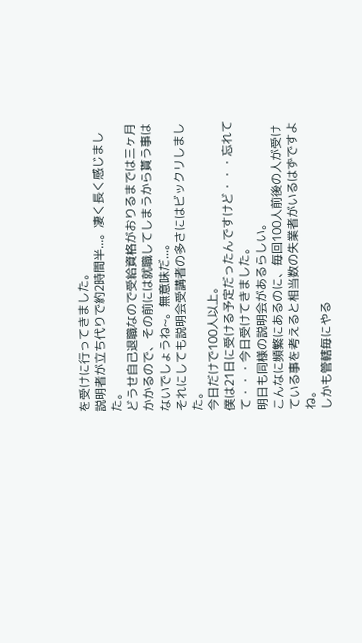を受けに行ってきました。
説明者が立ち代りで約2時間半...。凄く長く感じました。
どうせ自己退職なので受給資格がおりるまでは三ヶ月かかるので、その前には就職してしまうから貰う事はないでしょうね~。無意味だ...。
それにしても説明会受講者の多さにはビックリしました。
今日だけで100人以上。
僕は21日に受ける予定だったんですけど・・・忘れてて・・・今日受けてきました。
明日も同様の説明会があるらしい。
こんなに頻繁にあるのに、毎回100人前後の人が受けている事を考えると相当数の失業者がいるはずですよね。
しかも管轄毎にやる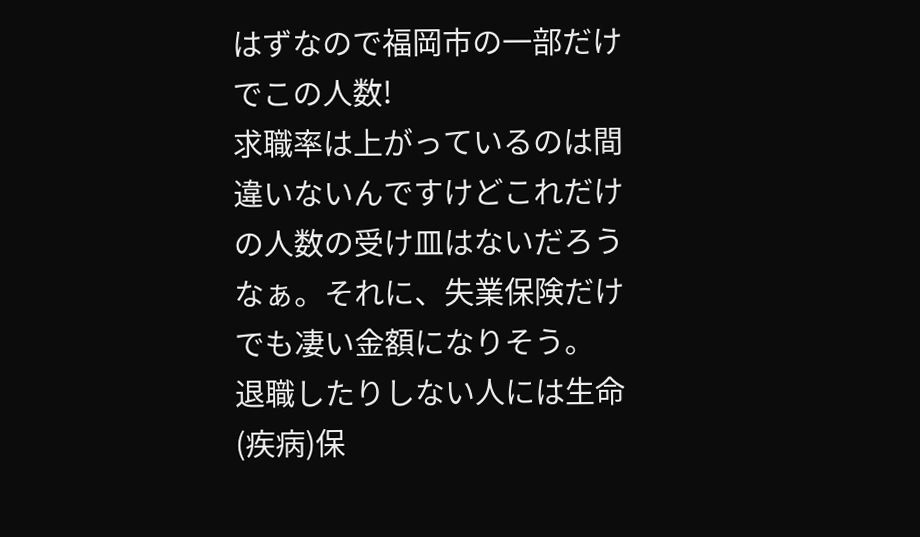はずなので福岡市の一部だけでこの人数!
求職率は上がっているのは間違いないんですけどこれだけの人数の受け皿はないだろうなぁ。それに、失業保険だけでも凄い金額になりそう。
退職したりしない人には生命(疾病)保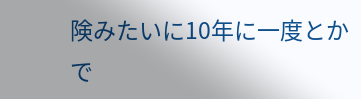険みたいに10年に一度とかで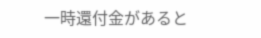一時還付金があると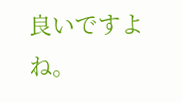良いですよね。